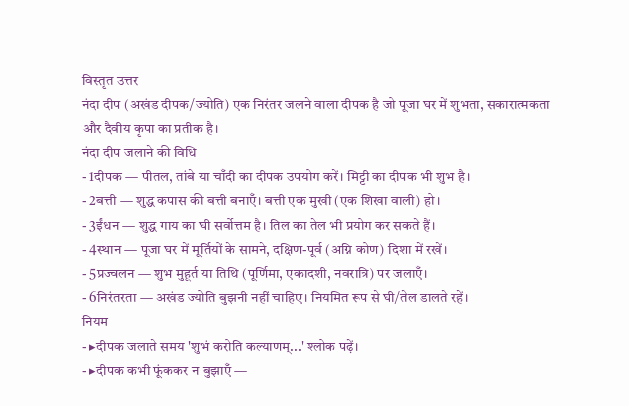विस्तृत उत्तर
नंदा दीप (अखंड दीपक/ज्योति) एक निरंतर जलने वाला दीपक है जो पूजा घर में शुभता, सकारात्मकता और दैवीय कृपा का प्रतीक है।
नंदा दीप जलाने की विधि
- 1दीपक — पीतल, तांबे या चाँदी का दीपक उपयोग करें। मिट्टी का दीपक भी शुभ है।
- 2बत्ती — शुद्ध कपास की बत्ती बनाएँ। बत्ती एक मुखी (एक शिखा वाली) हो।
- 3ईंधन — शुद्ध गाय का घी सर्वोत्तम है। तिल का तेल भी प्रयोग कर सकते हैं।
- 4स्थान — पूजा घर में मूर्तियों के सामने, दक्षिण-पूर्व (अग्नि कोण) दिशा में रखें।
- 5प्रज्वलन — शुभ मुहूर्त या तिथि (पूर्णिमा, एकादशी, नवरात्रि) पर जलाएँ।
- 6निरंतरता — अखंड ज्योति बुझनी नहीं चाहिए। नियमित रूप से घी/तेल डालते रहें।
नियम
- ▸दीपक जलाते समय 'शुभं करोति कल्याणम्...' श्लोक पढ़ें।
- ▸दीपक कभी फूंककर न बुझाएँ —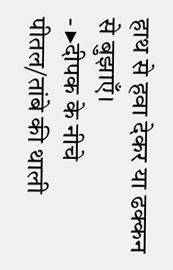हाथ से हवा देकर या ढक्कन से बुझाएँ।
- ▸दीपक के नीचे पीतल/तांबे की थाली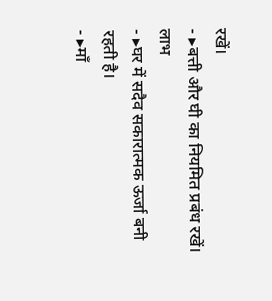रखें।
- ▸बत्ती और घी का नियमित प्रबंध रखें।
लाभ
- ▸घर में सदैव सकारात्मक ऊर्जा बनी रहती है।
- ▸माँ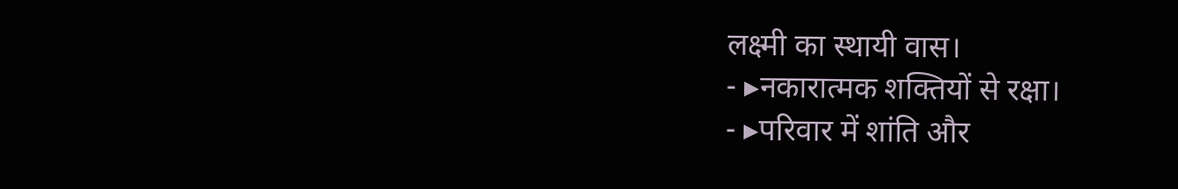लक्ष्मी का स्थायी वास।
- ▸नकारात्मक शक्तियों से रक्षा।
- ▸परिवार में शांति और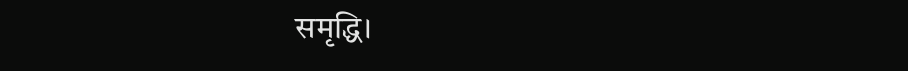समृद्धि।